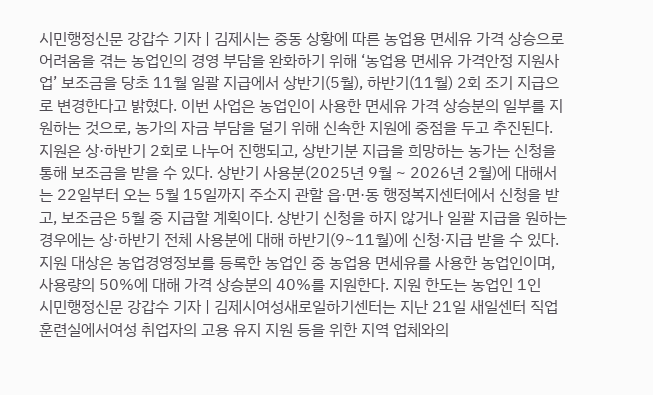시민행정신문 강갑수 기자 | 김제시는 중동 상황에 따른 농업용 면세유 가격 상승으로 어려움을 겪는 농업인의 경영 부담을 완화하기 위해 ‘농업용 면세유 가격안정 지원사업’ 보조금을 당초 11월 일괄 지급에서 상반기(5월), 하반기(11월) 2회 조기 지급으로 변경한다고 밝혔다. 이번 사업은 농업인이 사용한 면세유 가격 상승분의 일부를 지원하는 것으로, 농가의 자금 부담을 덜기 위해 신속한 지원에 중점을 두고 추진된다. 지원은 상·하반기 2회로 나누어 진행되고, 상반기분 지급을 희망하는 농가는 신청을 통해 보조금을 받을 수 있다. 상반기 사용분(2025년 9월 ~ 2026년 2월)에 대해서는 22일부터 오는 5월 15일까지 주소지 관할 읍·면·동 행정복지센터에서 신청을 받고, 보조금은 5월 중 지급할 계획이다. 상반기 신청을 하지 않거나 일괄 지급을 원하는 경우에는 상·하반기 전체 사용분에 대해 하반기(9~11월)에 신청·지급 받을 수 있다. 지원 대상은 농업경영정보를 등록한 농업인 중 농업용 면세유를 사용한 농업인이며, 사용량의 50%에 대해 가격 상승분의 40%를 지원한다. 지원 한도는 농업인 1인
시민행정신문 강갑수 기자 | 김제시여성새로일하기센터는 지난 21일 새일센터 직업훈련실에서여성 취업자의 고용 유지 지원 등을 위한 지역 업체와의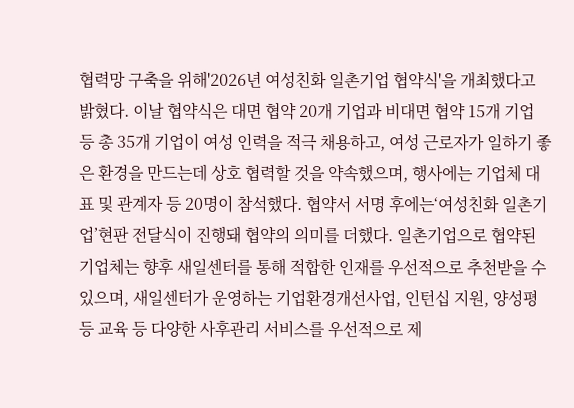협력망 구축을 위해'2026년 여성친화 일촌기업 협약식'을 개최했다고 밝혔다. 이날 협약식은 대면 협약 20개 기업과 비대면 협약 15개 기업 등 총 35개 기업이 여성 인력을 적극 채용하고, 여성 근로자가 일하기 좋은 환경을 만드는데 상호 협력할 것을 약속했으며, 행사에는 기업체 대표 및 관계자 등 20명이 참석했다. 협약서 서명 후에는‘여성친화 일촌기업’현판 전달식이 진행돼 협약의 의미를 더했다. 일촌기업으로 협약된 기업체는 향후 새일센터를 통해 적합한 인재를 우선적으로 추천받을 수 있으며, 새일센터가 운영하는 기업환경개선사업, 인턴십 지원, 양성평등 교육 등 다양한 사후관리 서비스를 우선적으로 제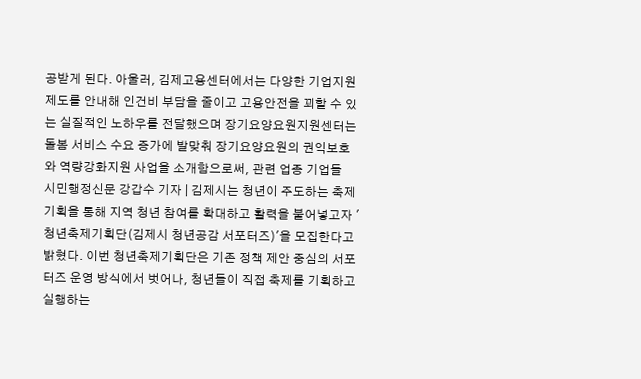공받게 된다. 아울러, 김제고용센터에서는 다양한 기업지원제도를 안내해 인건비 부담을 줄이고 고용안전을 꾀할 수 있는 실질적인 노하우를 전달했으며 장기요양요원지원센터는 돌봄 서비스 수요 증가에 발맞춰 장기요양요원의 권익보호와 역량강화지원 사업을 소개함으로써, 관련 업종 기업들
시민행정신문 강갑수 기자 | 김제시는 청년이 주도하는 축제 기획을 통해 지역 청년 참여를 확대하고 활력을 불어넣고자 '청년축제기획단(김제시 청년공감 서포터즈)'을 모집한다고 밝혔다. 이번 청년축제기획단은 기존 정책 제안 중심의 서포터즈 운영 방식에서 벗어나, 청년들이 직접 축제를 기획하고 실행하는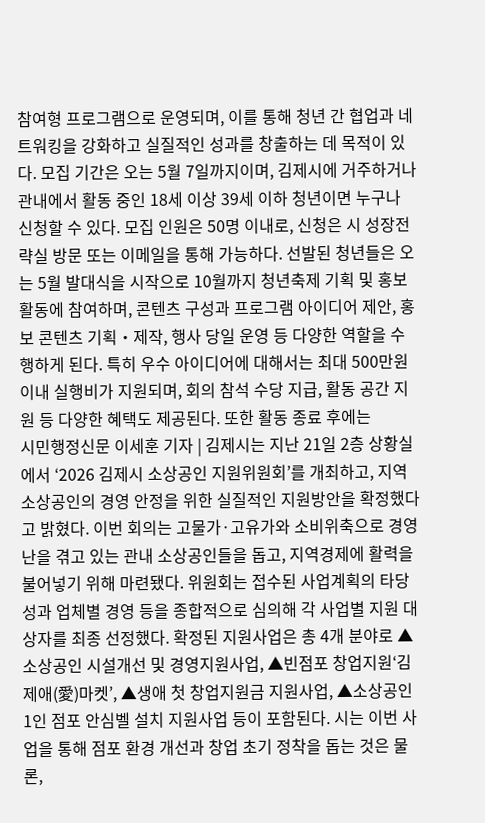참여형 프로그램으로 운영되며, 이를 통해 청년 간 협업과 네트워킹을 강화하고 실질적인 성과를 창출하는 데 목적이 있다. 모집 기간은 오는 5월 7일까지이며, 김제시에 거주하거나 관내에서 활동 중인 18세 이상 39세 이하 청년이면 누구나 신청할 수 있다. 모집 인원은 50명 이내로, 신청은 시 성장전략실 방문 또는 이메일을 통해 가능하다. 선발된 청년들은 오는 5월 발대식을 시작으로 10월까지 청년축제 기획 및 홍보 활동에 참여하며, 콘텐츠 구성과 프로그램 아이디어 제안, 홍보 콘텐츠 기획‧제작, 행사 당일 운영 등 다양한 역할을 수행하게 된다. 특히 우수 아이디어에 대해서는 최대 500만원 이내 실행비가 지원되며, 회의 참석 수당 지급, 활동 공간 지원 등 다양한 혜택도 제공된다. 또한 활동 종료 후에는
시민행정신문 이세훈 기자 | 김제시는 지난 21일 2층 상황실에서 ‘2026 김제시 소상공인 지원위원회’를 개최하고, 지역 소상공인의 경영 안정을 위한 실질적인 지원방안을 확정했다고 밝혔다. 이번 회의는 고물가·고유가와 소비위축으로 경영난을 겪고 있는 관내 소상공인들을 돕고, 지역경제에 활력을 불어넣기 위해 마련됐다. 위원회는 접수된 사업계획의 타당성과 업체별 경영 등을 종합적으로 심의해 각 사업별 지원 대상자를 최종 선정했다. 확정된 지원사업은 총 4개 분야로 ▲소상공인 시설개선 및 경영지원사업, ▲빈점포 창업지원‘김제애(愛)마켓’, ▲생애 첫 창업지원금 지원사업, ▲소상공인 1인 점포 안심벨 설치 지원사업 등이 포함된다. 시는 이번 사업을 통해 점포 환경 개선과 창업 초기 정착을 돕는 것은 물론,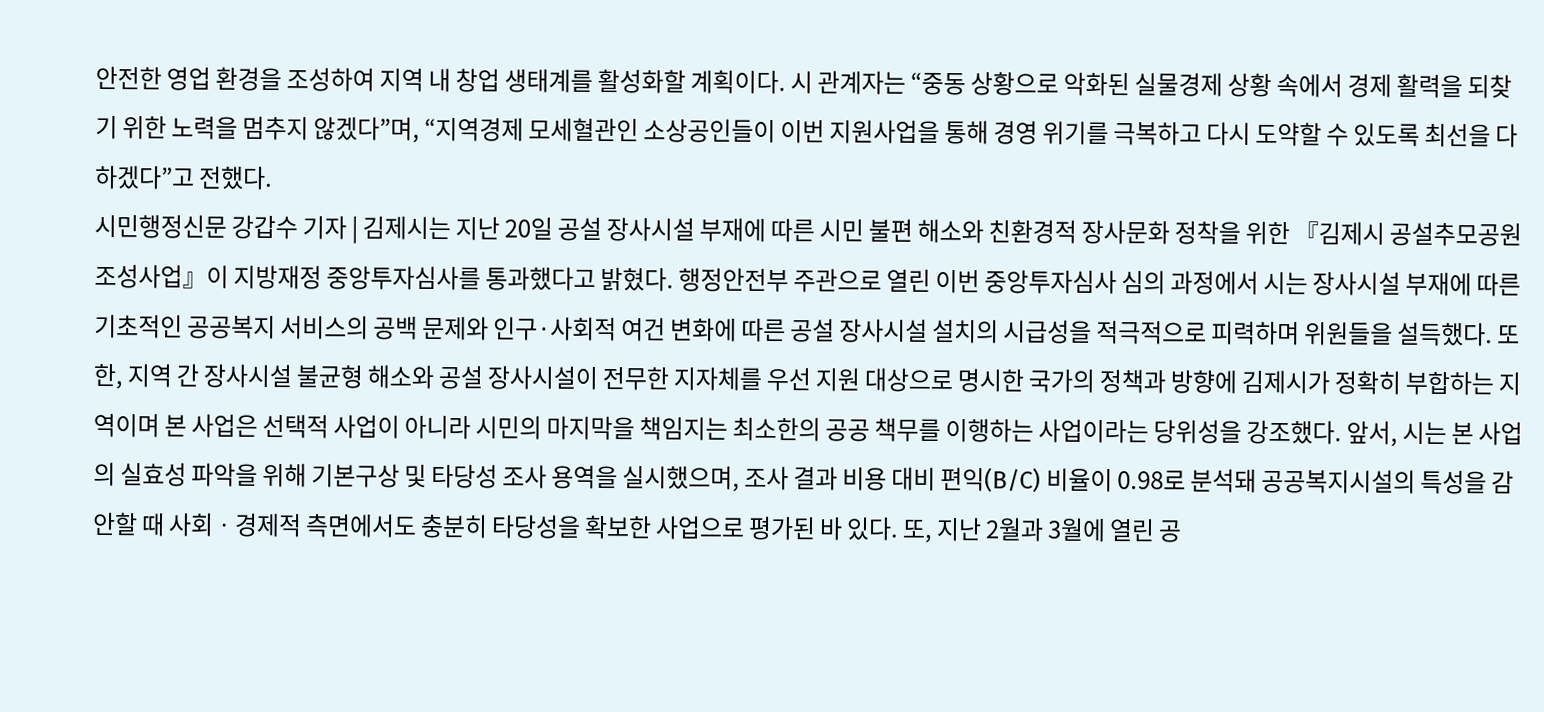안전한 영업 환경을 조성하여 지역 내 창업 생태계를 활성화할 계획이다. 시 관계자는 “중동 상황으로 악화된 실물경제 상황 속에서 경제 활력을 되찾기 위한 노력을 멈추지 않겠다”며, “지역경제 모세혈관인 소상공인들이 이번 지원사업을 통해 경영 위기를 극복하고 다시 도약할 수 있도록 최선을 다하겠다”고 전했다.
시민행정신문 강갑수 기자 | 김제시는 지난 20일 공설 장사시설 부재에 따른 시민 불편 해소와 친환경적 장사문화 정착을 위한 『김제시 공설추모공원 조성사업』이 지방재정 중앙투자심사를 통과했다고 밝혔다. 행정안전부 주관으로 열린 이번 중앙투자심사 심의 과정에서 시는 장사시설 부재에 따른 기초적인 공공복지 서비스의 공백 문제와 인구·사회적 여건 변화에 따른 공설 장사시설 설치의 시급성을 적극적으로 피력하며 위원들을 설득했다. 또한, 지역 간 장사시설 불균형 해소와 공설 장사시설이 전무한 지자체를 우선 지원 대상으로 명시한 국가의 정책과 방향에 김제시가 정확히 부합하는 지역이며 본 사업은 선택적 사업이 아니라 시민의 마지막을 책임지는 최소한의 공공 책무를 이행하는 사업이라는 당위성을 강조했다. 앞서, 시는 본 사업의 실효성 파악을 위해 기본구상 및 타당성 조사 용역을 실시했으며, 조사 결과 비용 대비 편익(B/C) 비율이 0.98로 분석돼 공공복지시설의 특성을 감안할 때 사회ㆍ경제적 측면에서도 충분히 타당성을 확보한 사업으로 평가된 바 있다. 또, 지난 2월과 3월에 열린 공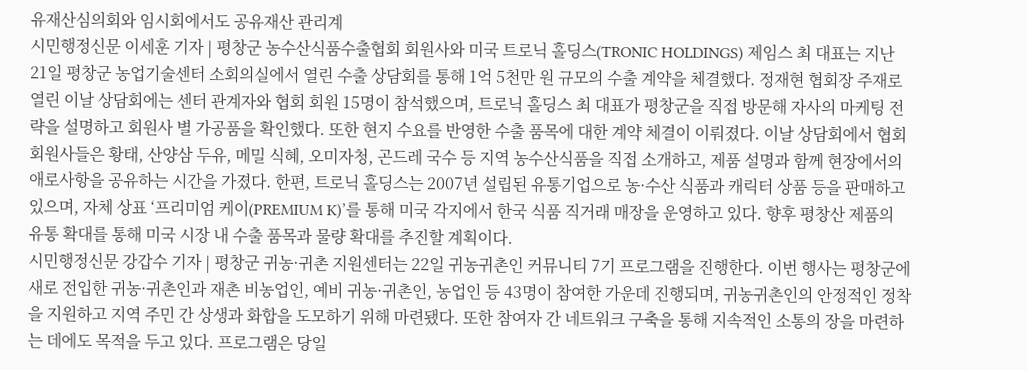유재산심의회와 임시회에서도 공유재산 관리계
시민행정신문 이세훈 기자 | 평창군 농수산식품수출협회 회원사와 미국 트로닉 홀딩스(TRONIC HOLDINGS) 제임스 최 대표는 지난 21일 평창군 농업기술센터 소회의실에서 열린 수출 상담회를 통해 1억 5천만 원 규모의 수출 계약을 체결했다. 정재현 협회장 주재로 열린 이날 상담회에는 센터 관계자와 협회 회원 15명이 참석했으며, 트로닉 홀딩스 최 대표가 평창군을 직접 방문해 자사의 마케팅 전략을 설명하고 회원사 별 가공품을 확인했다. 또한 현지 수요를 반영한 수출 품목에 대한 계약 체결이 이뤄졌다. 이날 상담회에서 협회 회원사들은 황태, 산양삼 두유, 메밀 식혜, 오미자청, 곤드레 국수 등 지역 농수산식품을 직접 소개하고, 제품 설명과 함께 현장에서의 애로사항을 공유하는 시간을 가졌다. 한편, 트로닉 홀딩스는 2007년 설립된 유통기업으로 농·수산 식품과 캐릭터 상품 등을 판매하고 있으며, 자체 상표 ‘프리미엄 케이(PREMIUM K)’를 통해 미국 각지에서 한국 식품 직거래 매장을 운영하고 있다. 향후 평창산 제품의 유통 확대를 통해 미국 시장 내 수출 품목과 물량 확대를 추진할 계획이다.
시민행정신문 강갑수 기자 | 평창군 귀농·귀촌 지원센터는 22일 귀농귀촌인 커뮤니티 7기 프로그램을 진행한다. 이번 행사는 평창군에 새로 전입한 귀농·귀촌인과 재촌 비농업인, 예비 귀농·귀촌인, 농업인 등 43명이 참여한 가운데 진행되며, 귀농귀촌인의 안정적인 정착을 지원하고 지역 주민 간 상생과 화합을 도모하기 위해 마련됐다. 또한 참여자 간 네트워크 구축을 통해 지속적인 소통의 장을 마련하는 데에도 목적을 두고 있다. 프로그램은 당일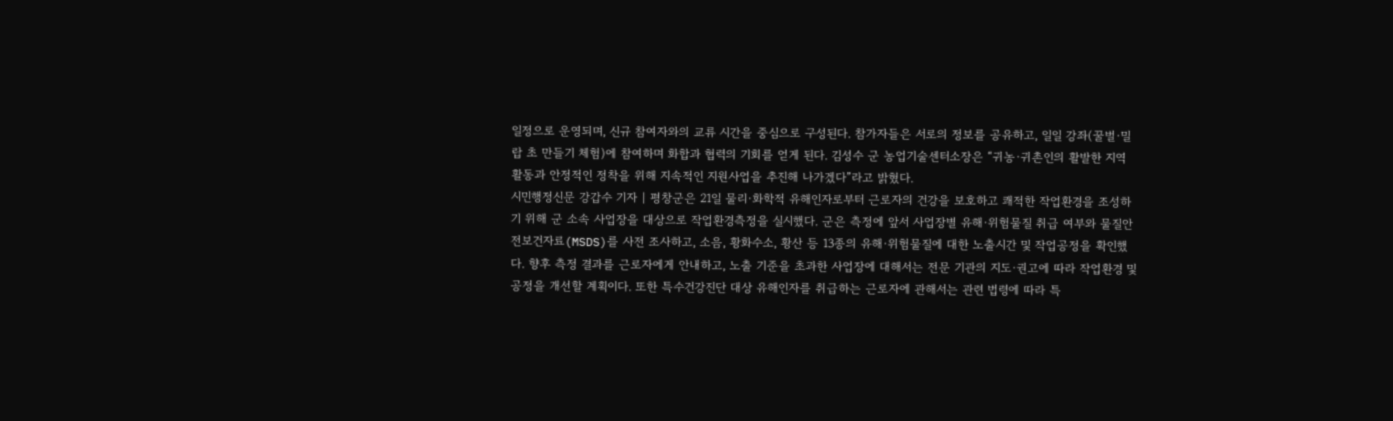일정으로 운영되며, 신규 참여자와의 교류 시간을 중심으로 구성된다. 참가자들은 서로의 정보를 공유하고, 일일 강좌(꿀벌·밀랍 초 만들기 체험)에 참여하며 화합과 협력의 기회를 얻게 된다. 김성수 군 농업기술센터소장은 “귀농·귀촌인의 활발한 지역 활동과 안정적인 정착을 위해 지속적인 지원사업을 추진해 나가겠다”라고 밝혔다.
시민행정신문 강갑수 기자 | 평창군은 21일 물리·화학적 유해인자로부터 근로자의 건강을 보호하고 쾌적한 작업환경을 조성하기 위해 군 소속 사업장을 대상으로 작업환경측정을 실시했다. 군은 측정에 앞서 사업장별 유해·위험물질 취급 여부와 물질안전보건자료(MSDS)를 사전 조사하고, 소음, 황화수소, 황산 등 13종의 유해·위험물질에 대한 노출시간 및 작업공정을 확인했다. 향후 측정 결과를 근로자에게 안내하고, 노출 기준을 초과한 사업장에 대해서는 전문 기관의 지도·권고에 따라 작업환경 및 공정을 개선할 계획이다. 또한 특수건강진단 대상 유해인자를 취급하는 근로자에 관해서는 관련 법령에 따라 특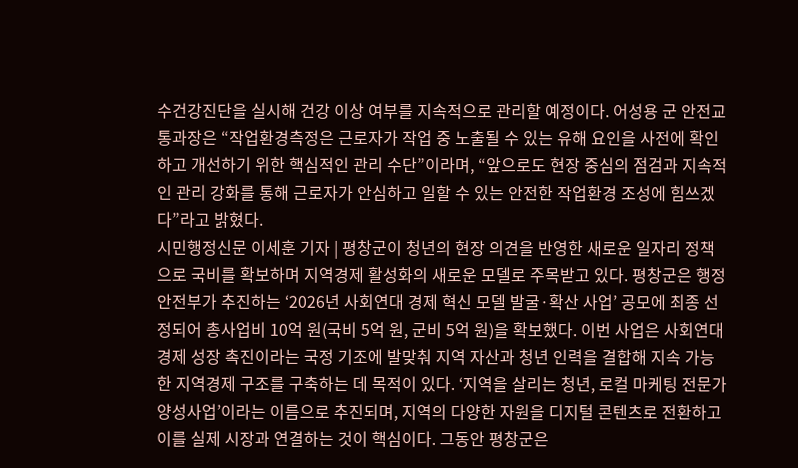수건강진단을 실시해 건강 이상 여부를 지속적으로 관리할 예정이다. 어성용 군 안전교통과장은 “작업환경측정은 근로자가 작업 중 노출될 수 있는 유해 요인을 사전에 확인하고 개선하기 위한 핵심적인 관리 수단”이라며, “앞으로도 현장 중심의 점검과 지속적인 관리 강화를 통해 근로자가 안심하고 일할 수 있는 안전한 작업환경 조성에 힘쓰겠다”라고 밝혔다.
시민행정신문 이세훈 기자 | 평창군이 청년의 현장 의견을 반영한 새로운 일자리 정책으로 국비를 확보하며 지역경제 활성화의 새로운 모델로 주목받고 있다. 평창군은 행정안전부가 추진하는 ‘2026년 사회연대 경제 혁신 모델 발굴·확산 사업’ 공모에 최종 선정되어 총사업비 10억 원(국비 5억 원, 군비 5억 원)을 확보했다. 이번 사업은 사회연대 경제 성장 촉진이라는 국정 기조에 발맞춰 지역 자산과 청년 인력을 결합해 지속 가능한 지역경제 구조를 구축하는 데 목적이 있다. ‘지역을 살리는 청년, 로컬 마케팅 전문가 양성사업’이라는 이름으로 추진되며, 지역의 다양한 자원을 디지털 콘텐츠로 전환하고 이를 실제 시장과 연결하는 것이 핵심이다. 그동안 평창군은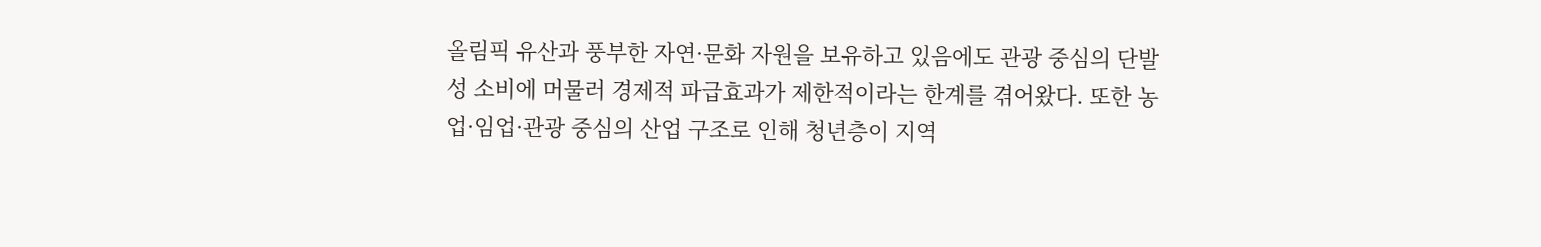올림픽 유산과 풍부한 자연·문화 자원을 보유하고 있음에도 관광 중심의 단발성 소비에 머물러 경제적 파급효과가 제한적이라는 한계를 겪어왔다. 또한 농업·임업·관광 중심의 산업 구조로 인해 청년층이 지역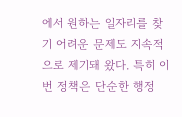에서 원하는 일자리를 찾기 어려운 문제도 지속적으로 제기돼 왔다. 특히 이번 정책은 단순한 행정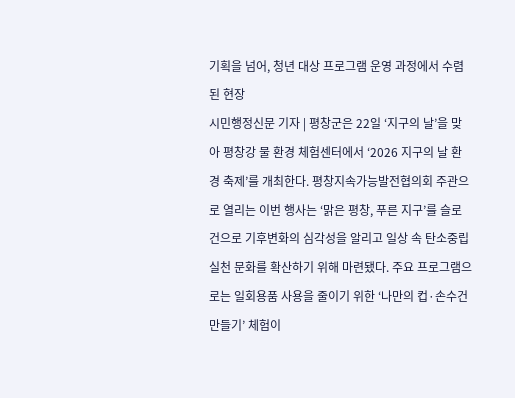기획을 넘어, 청년 대상 프로그램 운영 과정에서 수렴된 현장
시민행정신문 기자 | 평창군은 22일 ‘지구의 날’을 맞아 평창강 물 환경 체험센터에서 ‘2026 지구의 날 환경 축제’를 개최한다. 평창지속가능발전협의회 주관으로 열리는 이번 행사는 ‘맑은 평창, 푸른 지구’를 슬로건으로 기후변화의 심각성을 알리고 일상 속 탄소중립 실천 문화를 확산하기 위해 마련됐다. 주요 프로그램으로는 일회용품 사용을 줄이기 위한 ‘나만의 컵·손수건 만들기’ 체험이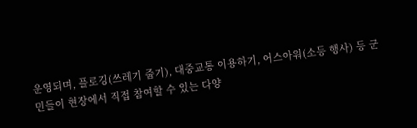운영되며, 플로깅(쓰레기 줍기), 대중교통 이용하기, 어스아워(소등 행사) 등 군민들이 현장에서 직접 참여할 수 있는 다양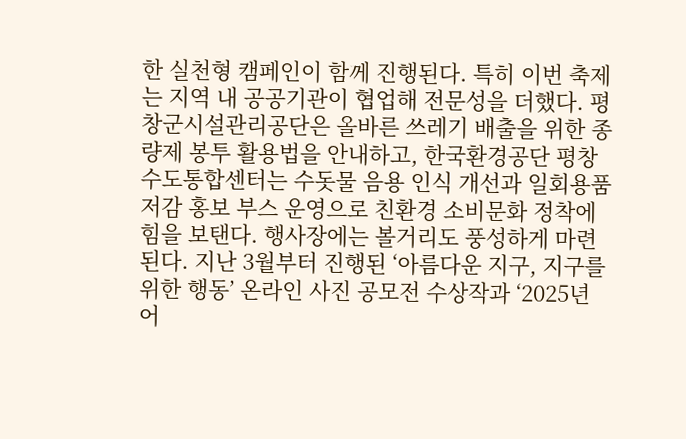한 실천형 캠페인이 함께 진행된다. 특히 이번 축제는 지역 내 공공기관이 협업해 전문성을 더했다. 평창군시설관리공단은 올바른 쓰레기 배출을 위한 종량제 봉투 활용법을 안내하고, 한국환경공단 평창수도통합센터는 수돗물 음용 인식 개선과 일회용품 저감 홍보 부스 운영으로 친환경 소비문화 정착에 힘을 보탠다. 행사장에는 볼거리도 풍성하게 마련된다. 지난 3월부터 진행된 ‘아름다운 지구, 지구를 위한 행동’ 온라인 사진 공모전 수상작과 ‘2025년 어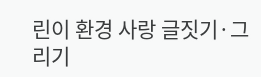린이 환경 사랑 글짓기·그리기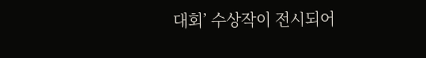대회’ 수상작이 전시되어